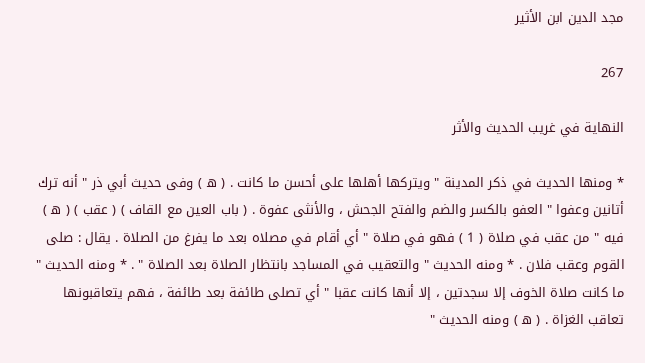مجد الدين ابن الأثير

267

النهاية في غريب الحديث والأثر

* ومنها الحديث في ذكر المدينة " ويتركها أهلها على أحسن ما كانت . ( ه‍ ) وفى حديث أبي ذر " أنه ترك أتانين وعفوا " العفو بالكسر والضم والفتح الجحش ، والأنثى عفوة . ( باب العين مع القاف ) ( عقب ) ( ه‍ ) فيه " من عقب في صلاة ( 1 ) فهو في صلاة " أي أقام في مصلاه بعد ما يفرغ من الصلاة . يقال : صلى القوم وعقب فلان . * ومنه الحديث " والتعقيب في المساجد بانتظار الصلاة بعد الصلاة " . * ومنه الحديث " ما كانت صلاة الخوف إلا سجدتين ، إلا أنها كانت عقبا " أي تصلى طائفة بعد طائفة ، فهم يتعاقبونها تعاقب الغزاة . ( ه‍ ) ومنه الحديث "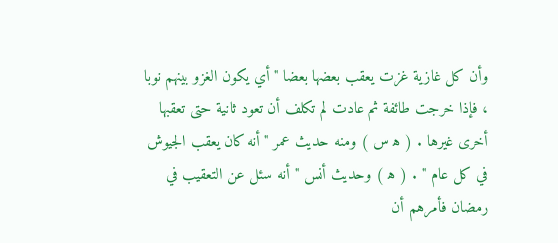وأن كل غازية غزت يعقب بعضها بعضا " أي يكون الغزو بينهم نوبا ، فإذا خرجت طائفة ثم عادت لم تكلف أن تعود ثانية حتى تعقبها أخرى غيرها . ( ه‍ س ) ومنه حديث عمر " أنه كان يعقب الجيوش في كل عام " . ( ه‍ ) وحديث أنس " أنه سئل عن التعقيب في رمضان فأمرهم أن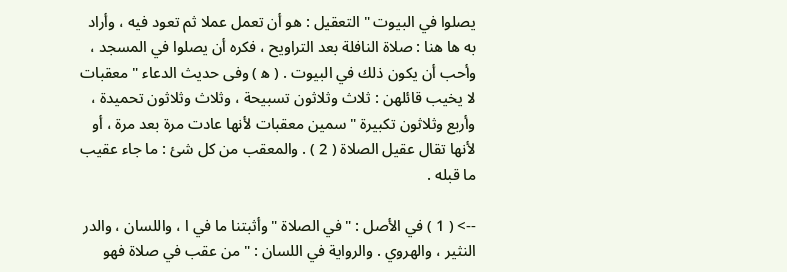يصلوا في البيوت " التعقيل : هو أن تعمل عملا ثم تعود فيه ، وأراد به ها هنا : صلاة النافلة بعد التراويح ، فكره أن يصلوا في المسجد ، وأحب أن يكون ذلك في البيوت . ( ه‍ ) وفى حديث الدعاء " معقبات لا يخيب قائلهن : ثلاث وثلاثون تسبيحة ، وثلاث وثلاثون تحميدة ، وأربع وثلاثون تكبيرة " سمين معقبات لأنها عادت مرة بعد مرة ، أو لأنها تقال عقيل الصلاة ( 2 ) . والمعقب من كل شئ : ما جاء عقيب ما قبله .

--> ( 1 ) في الأصل : " في الصلاة " وأثبتنا ما في ا ، واللسان ، والدر النثير ، والهروي . والرواية في اللسان : " من عقب في صلاة فهو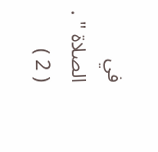في الصلاة " . ( 2 )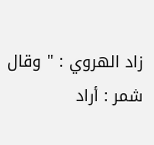زاد الهروي : " وقال شمر : أراد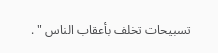تسبيحات تخلف بأعقاب الناس " .